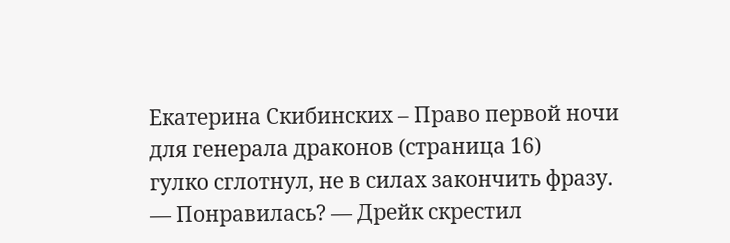Екатерина Скибинских – Право первой ночи для генерала драконов (страница 16)
гулко сглотнул, не в силах закончить фразу.
— Понравилась? — Дрейк скрестил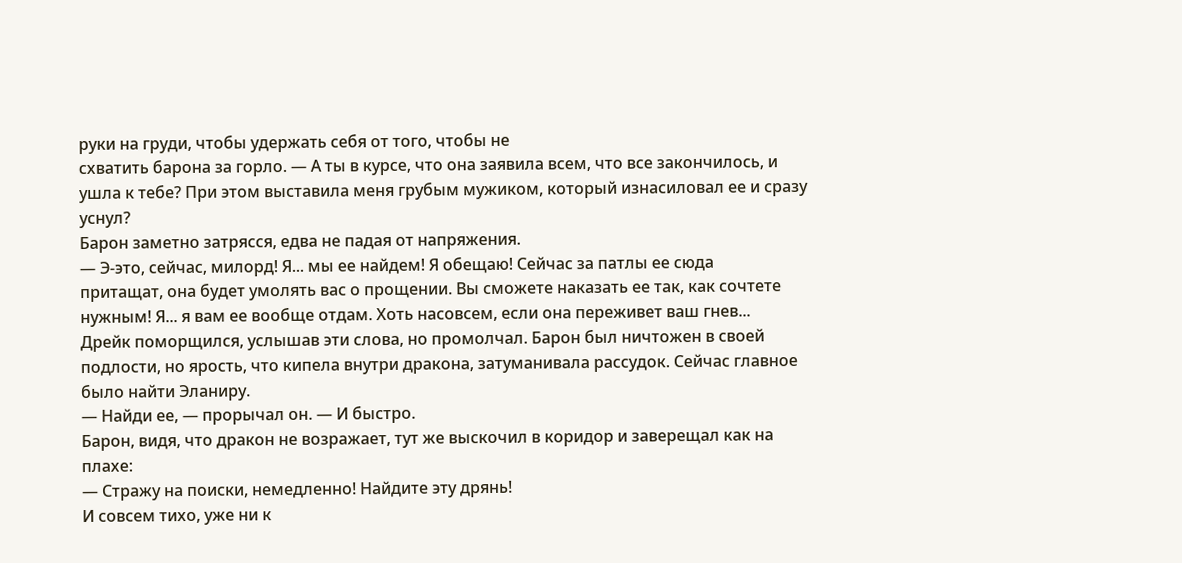руки на груди, чтобы удержать себя от того, чтобы не
схватить барона за горло. — А ты в курсе, что она заявила всем, что все закончилось, и
ушла к тебе? При этом выставила меня грубым мужиком, который изнасиловал ее и сразу
уснул?
Барон заметно затрясся, едва не падая от напряжения.
— Э-это, сейчас, милорд! Я... мы ее найдем! Я обещаю! Сейчас за патлы ее сюда
притащат, она будет умолять вас о прощении. Вы сможете наказать ее так, как сочтете
нужным! Я... я вам ее вообще отдам. Хоть насовсем, если она переживет ваш гнев...
Дрейк поморщился, услышав эти слова, но промолчал. Барон был ничтожен в своей
подлости, но ярость, что кипела внутри дракона, затуманивала рассудок. Сейчас главное
было найти Эланиру.
— Найди ее, — прорычал он. — И быстро.
Барон, видя, что дракон не возражает, тут же выскочил в коридор и заверещал как на
плахе:
— Стражу на поиски, немедленно! Найдите эту дрянь!
И совсем тихо, уже ни к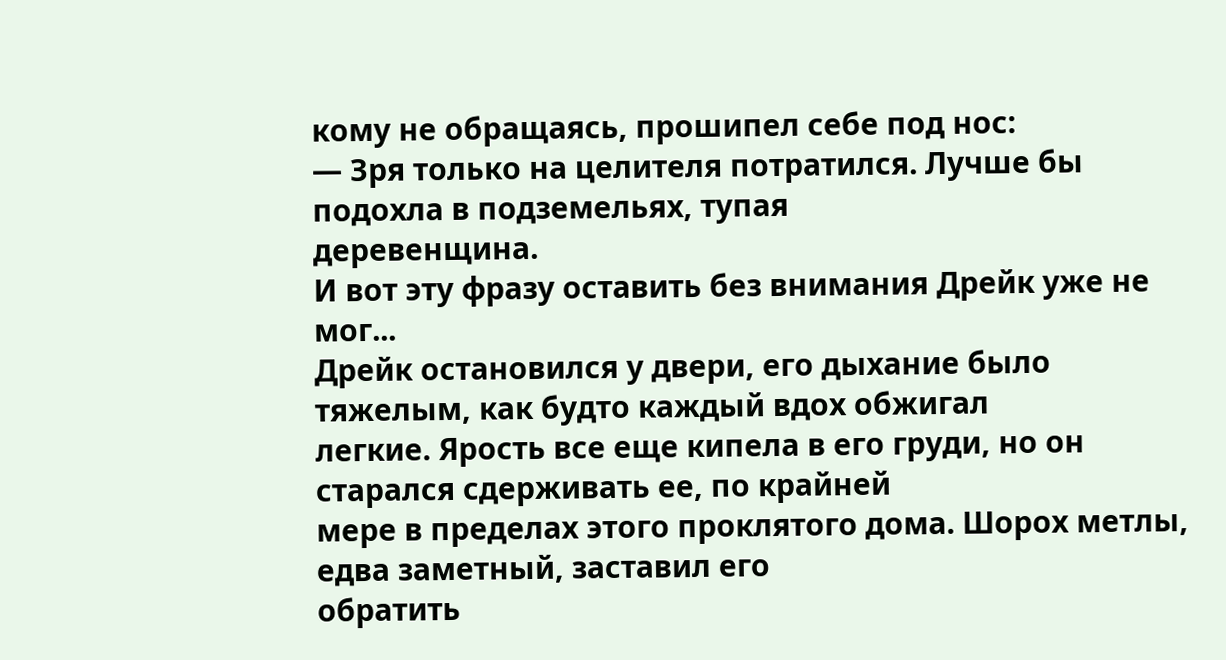кому не обращаясь, прошипел себе под нос:
— Зря только на целителя потратился. Лучше бы подохла в подземельях, тупая
деревенщина.
И вот эту фразу оставить без внимания Дрейк уже не мог...
Дрейк остановился у двери, его дыхание было тяжелым, как будто каждый вдох обжигал
легкие. Ярость все еще кипела в его груди, но он старался сдерживать ее, по крайней
мере в пределах этого проклятого дома. Шорох метлы, едва заметный, заставил его
обратить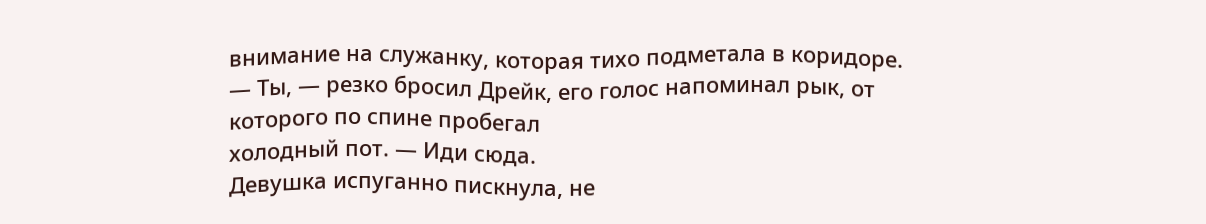внимание на служанку, которая тихо подметала в коридоре.
— Ты, — резко бросил Дрейк, его голос напоминал рык, от которого по спине пробегал
холодный пот. — Иди сюда.
Девушка испуганно пискнула, не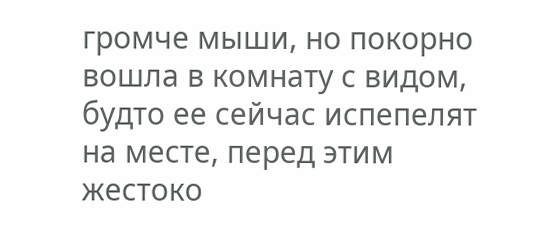громче мыши, но покорно вошла в комнату с видом, будто ее сейчас испепелят на месте, перед этим жестоко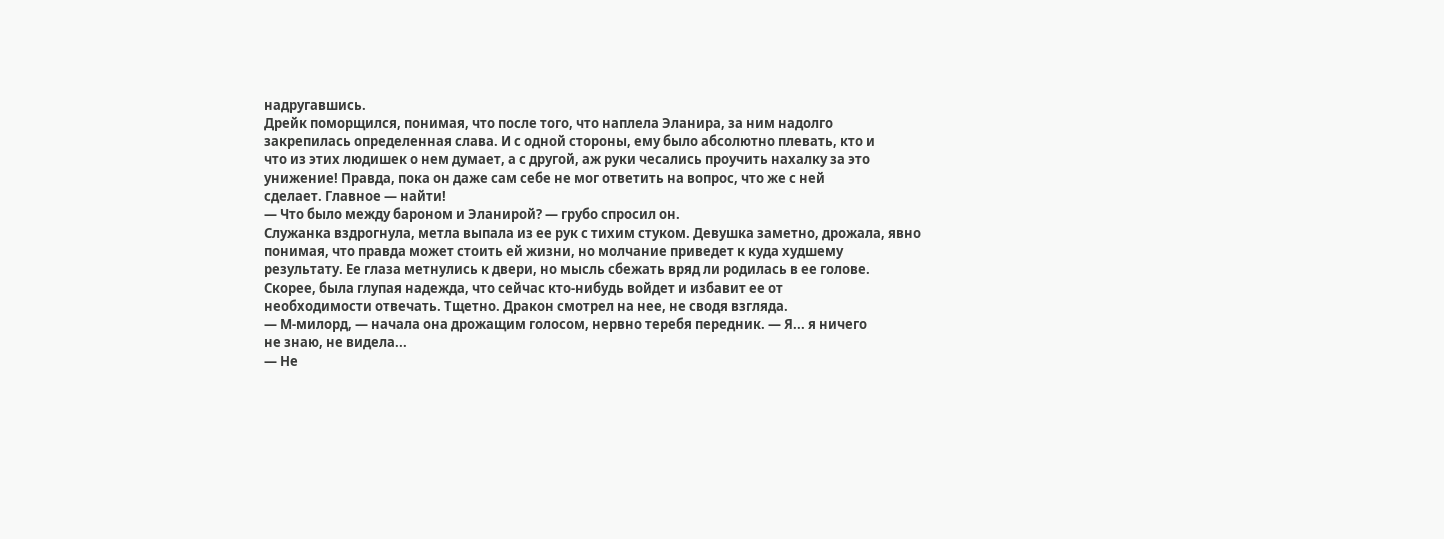надругавшись.
Дрейк поморщился, понимая, что после того, что наплела Эланира, за ним надолго
закрепилась определенная слава. И с одной стороны, ему было абсолютно плевать, кто и
что из этих людишек о нем думает, а с другой, аж руки чесались проучить нахалку за это
унижение! Правда, пока он даже сам себе не мог ответить на вопрос, что же с ней
сделает. Главное — найти!
— Что было между бароном и Эланирой? — грубо спросил он.
Служанка вздрогнула, метла выпала из ее рук с тихим стуком. Девушка заметно, дрожала, явно понимая, что правда может стоить ей жизни, но молчание приведет к куда худшему
результату. Ее глаза метнулись к двери, но мысль сбежать вряд ли родилась в ее голове.
Скорее, была глупая надежда, что сейчас кто-нибудь войдет и избавит ее от
необходимости отвечать. Тщетно. Дракон смотрел на нее, не сводя взгляда.
— М-милорд, — начала она дрожащим голосом, нервно теребя передник. — Я... я ничего
не знаю, не видела...
— Не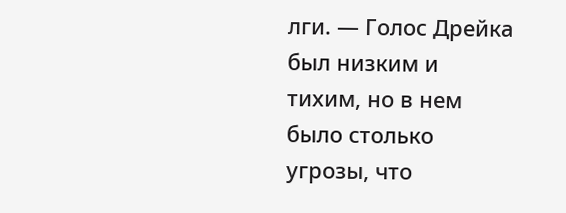лги. — Голос Дрейка был низким и тихим, но в нем было столько угрозы, что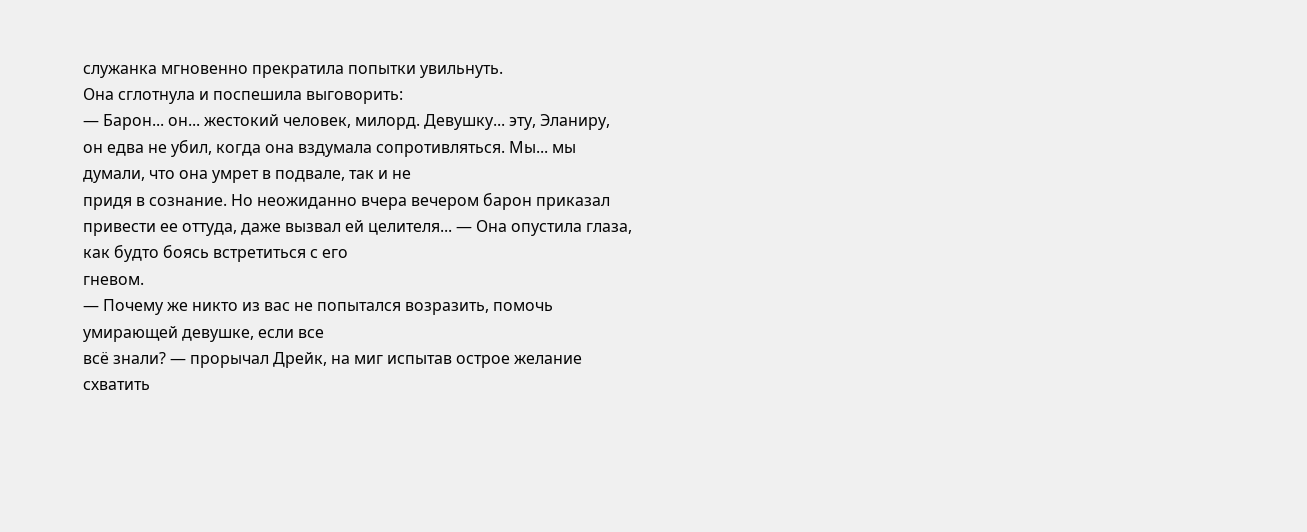служанка мгновенно прекратила попытки увильнуть.
Она сглотнула и поспешила выговорить:
— Барон... он... жестокий человек, милорд. Девушку... эту, Эланиру, он едва не убил, когда она вздумала сопротивляться. Мы... мы думали, что она умрет в подвале, так и не
придя в сознание. Но неожиданно вчера вечером барон приказал привести ее оттуда, даже вызвал ей целителя... — Она опустила глаза, как будто боясь встретиться с его
гневом.
— Почему же никто из вас не попытался возразить, помочь умирающей девушке, если все
всё знали? — прорычал Дрейк, на миг испытав острое желание схватить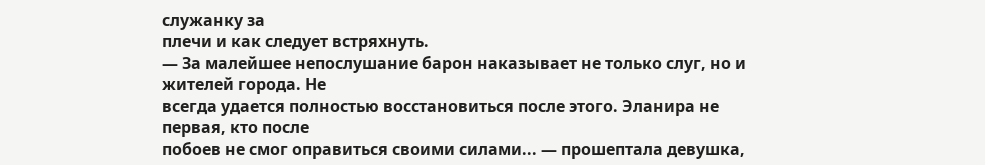служанку за
плечи и как следует встряхнуть.
— За малейшее непослушание барон наказывает не только слуг, но и жителей города. Не
всегда удается полностью восстановиться после этого. Эланира не первая, кто после
побоев не смог оправиться своими силами... — прошептала девушка,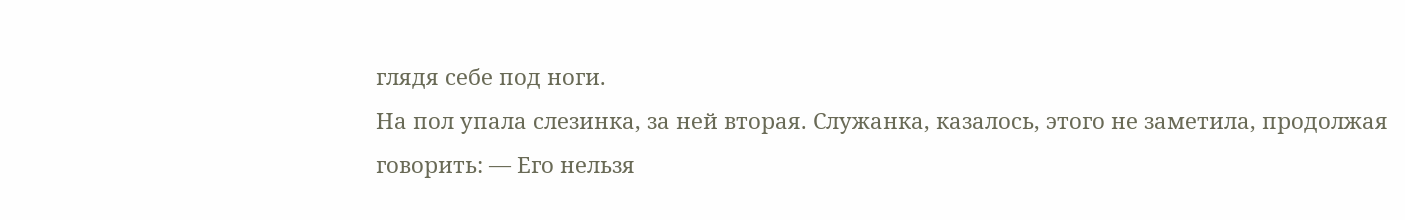глядя себе под ноги.
На пол упала слезинка, за ней вторая. Служанка, казалось, этого не заметила, продолжая
говорить: — Его нельзя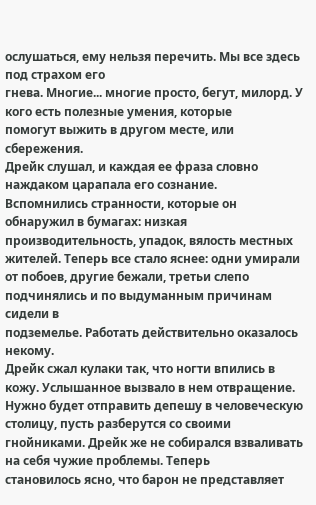ослушаться, ему нельзя перечить. Мы все здесь под страхом его
гнева. Многие... многие просто, бегут, милорд. У кого есть полезные умения, которые
помогут выжить в другом месте, или сбережения.
Дрейк слушал, и каждая ее фраза словно наждаком царапала его сознание.
Вспомнились странности, которые он обнаружил в бумагах: низкая производительность, упадок, вялость местных жителей. Теперь все стало яснее: одни умирали от побоев, другие бежали, третьи слепо подчинялись и по выдуманным причинам сидели в
подземелье. Работать действительно оказалось некому.
Дрейк сжал кулаки так, что ногти впились в кожу. Услышанное вызвало в нем отвращение.
Нужно будет отправить депешу в человеческую столицу, пусть разберутся со своими
гнойниками. Дрейк же не собирался взваливать на себя чужие проблемы. Теперь
становилось ясно, что барон не представляет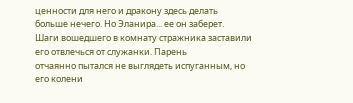ценности для него и дракону здесь делать
больше нечего. Но Эланира... ее он заберет.
Шаги вошедшего в комнату стражника заставили его отвлечься от служанки. Парень
отчаянно пытался не выглядеть испуганным, но его колени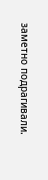заметно подрагивали.